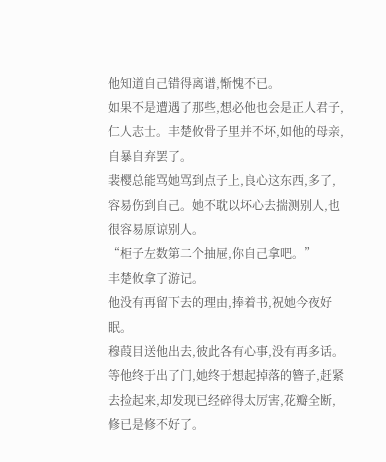他知道自己错得离谱,惭愧不已。
如果不是遭遇了那些,想必他也会是正人君子,仁人志士。丰楚攸骨子里并不坏,如他的母亲,自暴自弃罢了。
裴樱总能骂她骂到点子上,良心这东西,多了,容易伤到自己。她不耽以坏心去揣测别人,也很容易原谅别人。
“柜子左数第二个抽屉,你自己拿吧。”
丰楚攸拿了游记。
他没有再留下去的理由,捧着书,祝她今夜好眠。
穆葭目送他出去,彼此各有心事,没有再多话。
等他终于出了门,她终于想起掉落的簪子,赶紧去捡起来,却发现已经碎得太厉害,花瓣全断,修已是修不好了。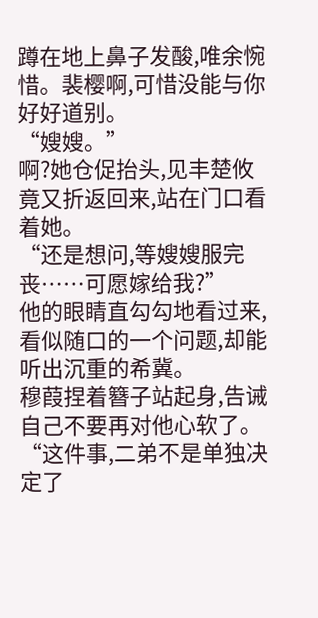蹲在地上鼻子发酸,唯余惋惜。裴樱啊,可惜没能与你好好道别。
“嫂嫂。”
啊?她仓促抬头,见丰楚攸竟又折返回来,站在门口看着她。
“还是想问,等嫂嫂服完丧……可愿嫁给我?”
他的眼睛直勾勾地看过来,看似随口的一个问题,却能听出沉重的希冀。
穆葭捏着簪子站起身,告诫自己不要再对他心软了。
“这件事,二弟不是单独决定了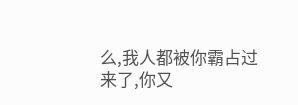么,我人都被你霸占过来了,你又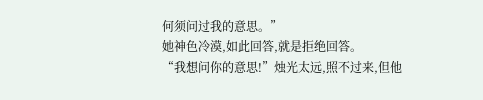何须问过我的意思。”
她神色冷漠,如此回答,就是拒绝回答。
“我想问你的意思!”烛光太远,照不过来,但他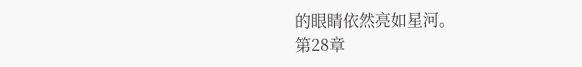的眼睛依然亮如星河。
第28章